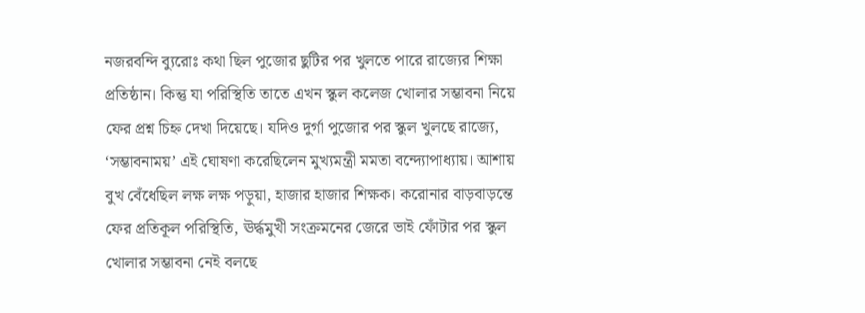নজরবন্দি ব্যুরোঃ কথা ছিল পুজোর ছুটির পর খুলতে পারে রাজ্যের শিক্ষা প্রতিষ্ঠান। কিন্তু যা পরিস্থিতি তাতে এখন স্কুল কলেজ খোলার সম্ভাবনা নিয়ে ফের প্রশ্ন চিহ্ন দেখা দিয়েছে। যদিও দুর্গা পুজোর পর স্কুল খুলছে রাজ্যে, ‘সম্ভাবনাময়’ এই ঘোষণা করেছিলেন মুখ্যমন্ত্রী মমতা বন্দ্যোপাধ্যায়। আশায় বুখ বেঁধেছিল লক্ষ লক্ষ পড়ুয়া, হাজার হাজার শিক্ষক। করোনার বাড়বাড়ন্তে ফের প্রতিকূল পরিস্থিতি, ঊর্দ্ধমুখী সংক্রমনের জেরে ভাই ফোঁটার পর স্কুল খোলার সম্ভাবনা নেই বলছে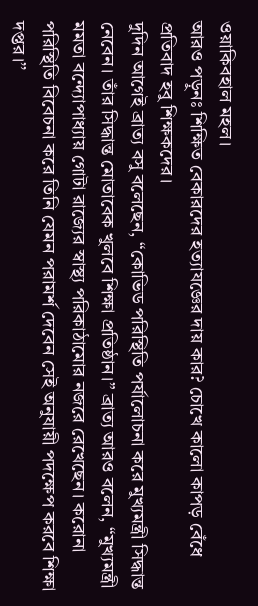ওয়াকিবহাল মহল।
আরও পড়ুনঃ শিক্ষিত বেকারদের হত্যাযজ্ঞের দায় কার? চোখে কালো কাপড় বেঁধে প্রতিবাদ হবু শিক্ষকদের।
দুদিন আগেই ব্রাত্য বসু বলেছেন, “কোভিড পরিস্থিতি পর্যালোচনা করে মুখ্যমন্ত্রী সিদ্ধান্ত নেবেন। তাঁর সিদ্ধান্ত মোতাবেক খুলবে শিক্ষা প্রতিষ্ঠান।” ব্রাত্য আরও বলেন, “মুখ্যমন্ত্রী মমতা বন্দ্যোপাধ্যায় গোটা রাজ্যের স্বাস্থ্য পরিকাঠামোর নজরে রেখেছেন। করোনা পরিস্থিতি বিবেচনা করে তিনি যেমন পরামর্শ দেবেন সেই অনুযায়ী পদক্ষেপ করবে শিক্ষা দপ্তর।’’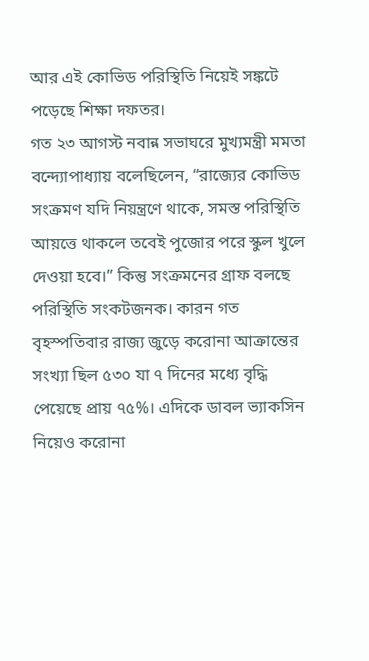আর এই কোভিড পরিস্থিতি নিয়েই সঙ্কটে পড়েছে শিক্ষা দফতর।
গত ২৩ আগস্ট নবান্ন সভাঘরে মুখ্যমন্ত্রী মমতা বন্দ্যোপাধ্যায় বলেছিলেন, “রাজ্যের কোভিড সংক্রমণ যদি নিয়ন্ত্রণে থাকে, সমস্ত পরিস্থিতি আয়ত্তে থাকলে তবেই পুজোর পরে স্কুল খুলে দেওয়া হবে।” কিন্তু সংক্রমনের গ্রাফ বলছে পরিস্থিতি সংকটজনক। কারন গত বৃহস্পতিবার রাজ্য জুড়ে করোনা আক্রান্তের সংখ্যা ছিল ৫৩০ যা ৭ দিনের মধ্যে বৃদ্ধি পেয়েছে প্রায় ৭৫%। এদিকে ডাবল ভ্যাকসিন নিয়েও করোনা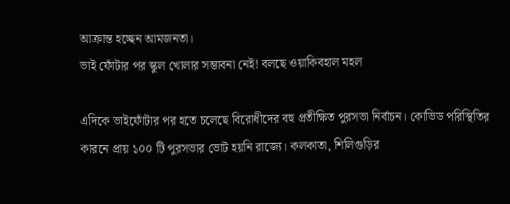আক্রান্ত হচ্ছেন আমজনতা।
ভাই ফোঁটার পর স্কুল খোলার সম্ভাবনা নেই! বলছে ওয়াকিবহাল মহল

এদিকে ভাইফোঁটার পর হতে চলেছে বিরোধীদের বহু প্রতীক্ষিত পুরসভা নির্বাচন। কোভিড পরিস্থিতির কারনে প্রায় ১০০ টি পুরসভার ভোট হয়নি রাজ্যে। কলকাতা, শিলিগুড়ির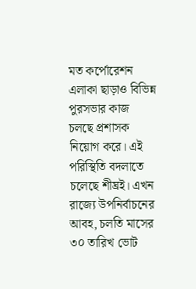মত কর্পোরেশন এলাকা ছাড়াও বিভিন্ন পুরসভার কাজ চলছে প্রশাসক নিয়োগ করে। এই পরিস্থিতি বদলাতে চলেছে শীঘ্রই। এখন রাজ্যে উপনির্বাচনের আবহ, চলতি মাসের ৩০ তারিখ ভোট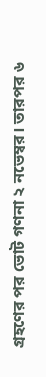গ্রহণের পর ভোট গণনা ২ নভেম্বর। তারপর ৬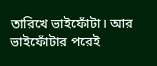তারিখে ভাইফোঁটা। আর ভাইফোঁটার পরেই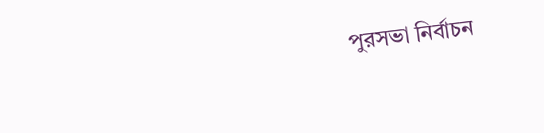পুরসভা নির্বাচন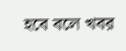হবে বলে খবর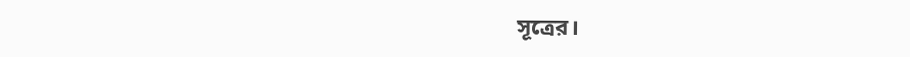সূত্রের।